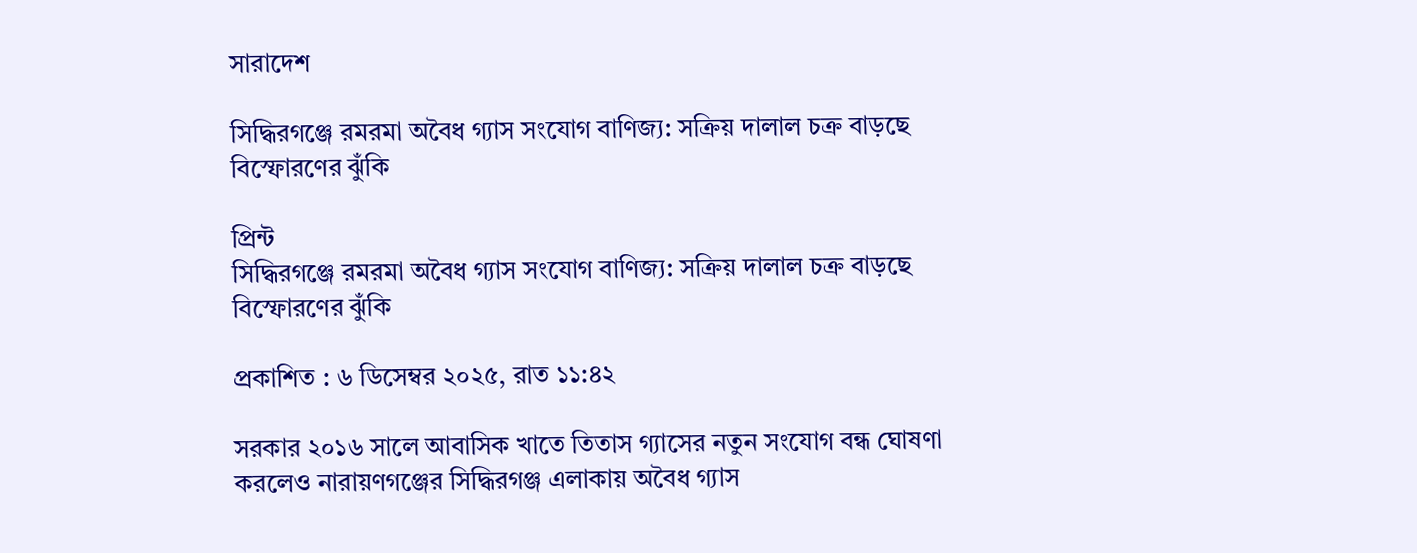সারাদেশ

সিদ্ধিরগঞ্জে রমরমা অবৈধ গ্যাস সংযোগ বাণিজ্য: সক্রিয় দালাল চক্র বাড়ছে বিস্ফোরণের ঝুঁকি

প্রিন্ট
সিদ্ধিরগঞ্জে রমরমা অবৈধ গ্যাস সংযোগ বাণিজ্য: সক্রিয় দালাল চক্র বাড়ছে বিস্ফোরণের ঝুঁকি

প্রকাশিত : ৬ ডিসেম্বর ২০২৫, রাত ১১:৪২

সরকার ২০১৬ সালে আবাসিক খাতে তিতাস গ্যাসের নতুন সংযোগ বন্ধ ঘোষণা করলেও নারায়ণগঞ্জের সিদ্ধিরগঞ্জ এলাকায় অবৈধ গ্যাস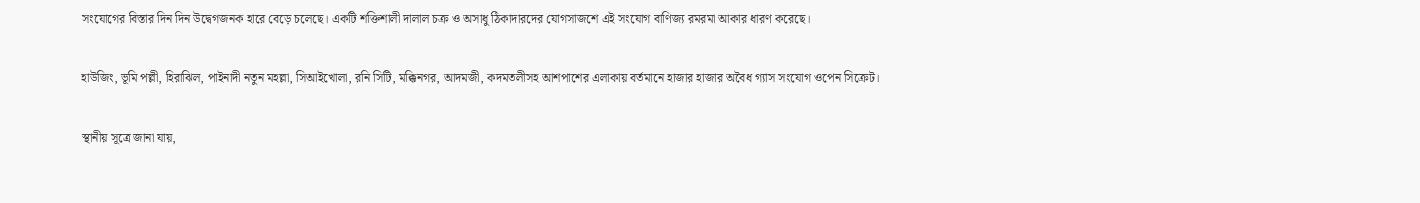সংযোগের বিস্তার দিন দিন উদ্বেগজনক হারে বেড়ে চলেছে। একটি শক্তিশালী দালাল চক্র ও অসাধু ঠিকাদারদের যোগসাজশে এই সংযোগ বাণিজ্য রমরমা আকার ধারণ করেছে।

হাউজিং, ভূমি পল্লী, হিরাঝিল, পাইনাদী নতুন মহল্লা, সিআইখোলা, রনি সিটি, মক্কিনগর, আদমজী, কদমতলীসহ আশপাশের এলাকায় বর্তমানে হাজার হাজার অবৈধ গ্যাস সংযোগ ওপেন সিক্রেট।

স্থানীয় সূত্রে জানা যায়,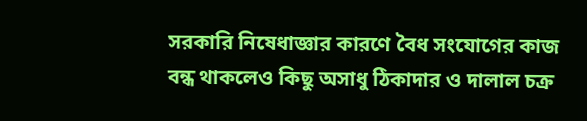সরকারি নিষেধাজ্ঞার কারণে বৈধ সংযোগের কাজ বন্ধ থাকলেও কিছু অসাধু ঠিকাদার ও দালাল চক্র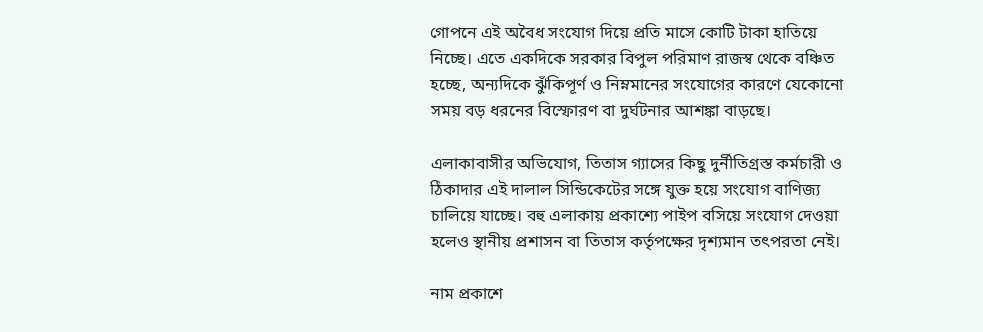গোপনে এই অবৈধ সংযোগ দিয়ে প্রতি মাসে কোটি টাকা হাতিয়ে নিচ্ছে। এতে একদিকে সরকার বিপুল পরিমাণ রাজস্ব থেকে বঞ্চিত হচ্ছে, অন্যদিকে ঝুঁকিপূর্ণ ও নিম্নমানের সংযোগের কারণে যেকোনো সময় বড় ধরনের বিস্ফোরণ বা দুর্ঘটনার আশঙ্কা বাড়ছে।

এলাকাবাসীর অভিযোগ, তিতাস গ্যাসের কিছু দুর্নীতিগ্রস্ত কর্মচারী ও ঠিকাদার এই দালাল সিন্ডিকেটের সঙ্গে যুক্ত হয়ে সংযোগ বাণিজ্য চালিয়ে যাচ্ছে। বহু এলাকায় প্রকাশ্যে পাইপ বসিয়ে সংযোগ দেওয়া হলেও স্থানীয় প্রশাসন বা তিতাস কর্তৃপক্ষের দৃশ্যমান তৎপরতা নেই।

নাম প্রকাশে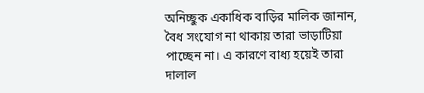অনিচ্ছুক একাধিক বাড়ির মালিক জানান, বৈধ সংযোগ না থাকায় তারা ভাড়াটিয়া পাচ্ছেন না। এ কারণে বাধ্য হয়েই তারা দালাল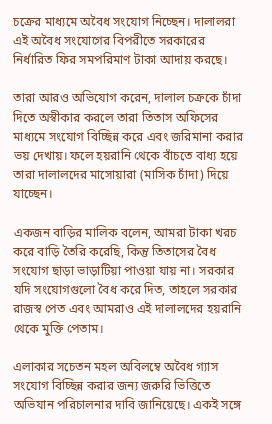চক্রের মাধ্যমে অবৈধ সংযোগ নিচ্ছেন। দালালরা এই অবৈধ সংযোগের বিপরীতে সরকারের নির্ধারিত ফির সমপরিমাণ টাকা আদায় করছে।

তারা আরও অভিযোগ করেন, দালাল চক্রকে চাঁদা দিতে অস্বীকার করলে তারা তিতাস অফিসের মাধ্যমে সংযোগ বিচ্ছিন্ন করে এবং জরিমানা করার ভয় দেখায়। ফলে হয়রানি থেকে বাঁচতে বাধ্য হয়ে তারা দালালদের মাসোয়ারা (মাসিক চাঁদা) দিয়ে যাচ্ছেন।

একজন বাড়ির মালিক বলেন, আমরা টাকা খরচ করে বাড়ি তৈরি করেছি, কিন্তু তিতাসের বৈধ সংযোগ ছাড়া ভাড়াটিয়া পাওয়া যায় না। সরকার যদি সংযোগগুলো বৈধ করে দিত, তাহলে সরকার রাজস্ব পেত এবং আমরাও এই দালালদের হয়রানি থেকে মুক্তি পেতাম।

এলাকার সচেতন মহল অবিলম্বে অবৈধ গ্যাস সংযোগ বিচ্ছিন্ন করার জন্য জরুরি ভিত্তিতে অভিযান পরিচালনার দাবি জানিয়েছে। একই সঙ্গে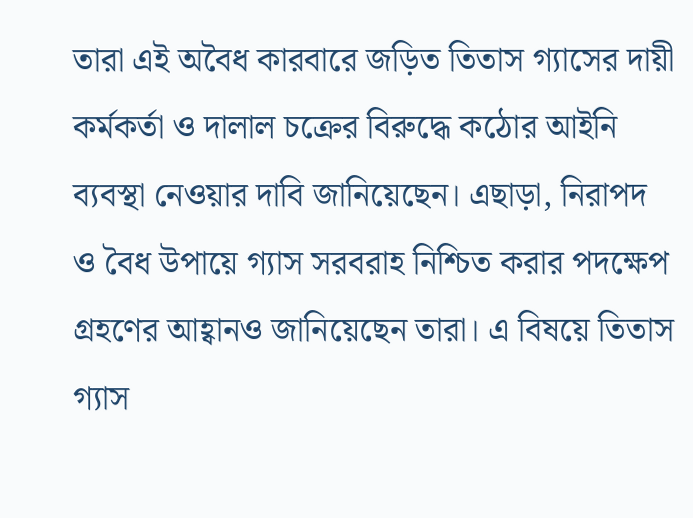তারা এই অবৈধ কারবারে জড়িত তিতাস গ্যাসের দায়ী কর্মকর্তা ও দালাল চক্রের বিরুদ্ধে কঠোর আইনি ব্যবস্থা নেওয়ার দাবি জানিয়েছেন। এছাড়া, নিরাপদ ও বৈধ উপায়ে গ্যাস সরবরাহ নিশ্চিত করার পদক্ষেপ গ্রহণের আহ্বানও জানিয়েছেন তারা। এ বিষয়ে তিতাস গ্যাস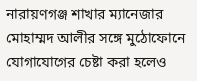নারায়ণগঞ্জ শাখার ম্যানেজার মোহাম্মদ আলীর সঙ্গে মুঠোফোনে যোগাযোগের চেষ্টা করা হলেও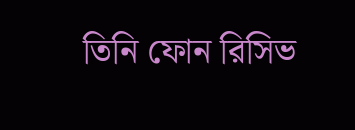তিনি ফোন রিসিভ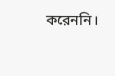করেননি।